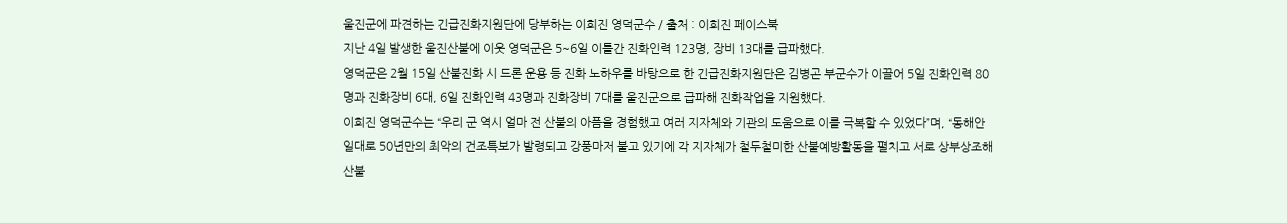울진군에 파견하는 긴급진화지원단에 당부하는 이희진 영덕군수 / 출처 : 이희진 페이스북
지난 4일 발생한 울진산불에 이웃 영덕군은 5~6일 이틀간 진화인력 123명, 장비 13대를 급파했다.
영덕군은 2월 15일 산불진화 시 드론 운용 등 진화 노하우를 바탕으로 한 긴급진화지원단은 김병곤 부군수가 이끌어 5일 진화인력 80명과 진화장비 6대, 6일 진화인력 43명과 진화장비 7대를 울진군으로 급파해 진화작업을 지원했다.
이희진 영덕군수는 “우리 군 역시 얼마 전 산불의 아픔을 경험했고 여러 지자체와 기관의 도움으로 이를 극복할 수 있었다”며, “동해안 일대로 50년만의 최악의 건조특보가 발령되고 강풍마저 불고 있기에 각 지자체가 철두철미한 산불예방활동을 펼치고 서로 상부상조해 산불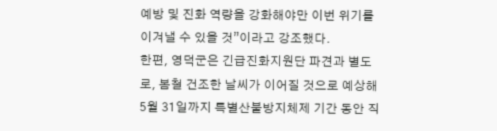예방 및 진화 역량을 강화해야만 이번 위기를 이겨낼 수 있을 것”이라고 강조했다.
한편, 영덕군은 긴급진화지원단 파견과 별도로, 봄철 건조한 날씨가 이어질 것으로 예상해 5월 31일까지 특별산불방지체제 기간 동안 직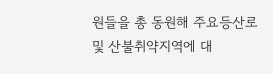원들을 총 동원해 주요등산로 및 산불취약지역에 대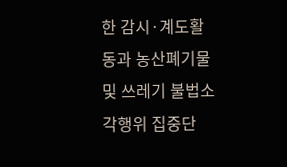한 감시·계도활동과 농산폐기물 및 쓰레기 불법소각행위 집중단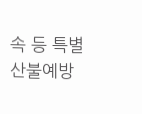속 등 특별산불예방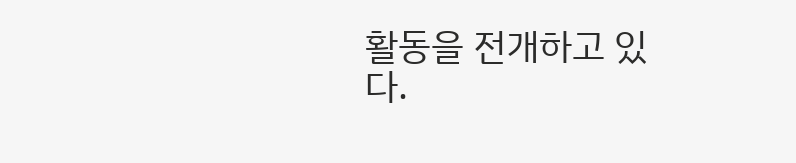활동을 전개하고 있다.